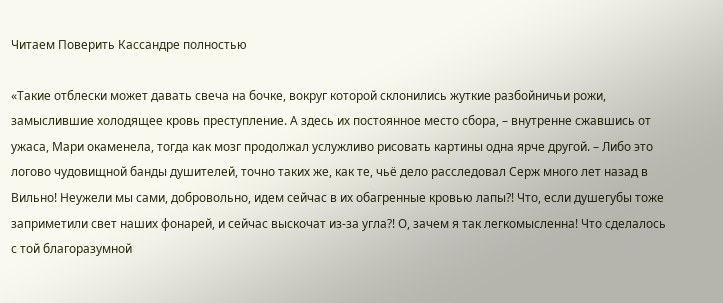Читаем Поверить Кассандре полностью

«Такие отблески может давать свеча на бочке, вокруг которой склонились жуткие разбойничьи рожи, замыслившие холодящее кровь преступление. А здесь их постоянное место сбора, – внутренне сжавшись от ужаса, Мари окаменела, тогда как мозг продолжал услужливо рисовать картины одна ярче другой. – Либо это логово чудовищной банды душителей, точно таких же, как те, чьё дело расследовал Серж много лет назад в Вильно! Неужели мы сами, добровольно, идем сейчас в их обагренные кровью лапы?! Что, если душегубы тоже заприметили свет наших фонарей, и сейчас выскочат из-за угла?! О, зачем я так легкомысленна! Что сделалось с той благоразумной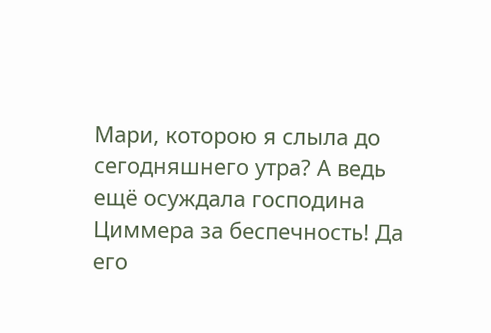Мари, которою я слыла до сегодняшнего утра? А ведь ещё осуждала господина Циммера за беспечность! Да его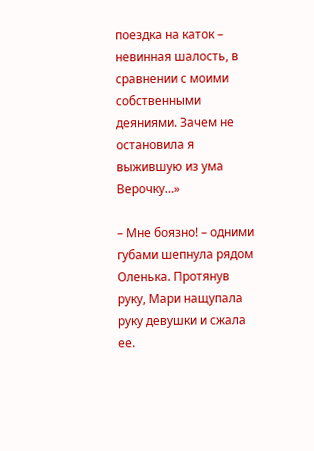поездка на каток – невинная шалость, в сравнении с моими собственными деяниями. Зачем не остановила я выжившую из ума Верочку…»

– Мне боязно! – одними губами шепнула рядом Оленька. Протянув руку, Мари нащупала руку девушки и сжала ее.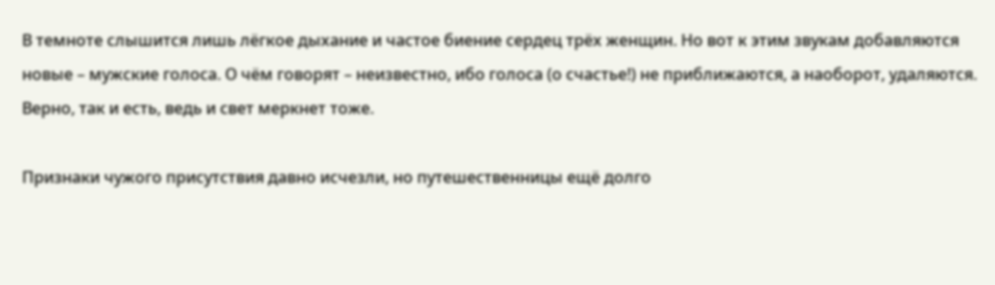В темноте слышится лишь лёгкое дыхание и частое биение сердец трёх женщин. Но вот к этим звукам добавляются новые – мужские голоса. О чём говорят – неизвестно, ибо голоса (о счастье!) не приближаются, а наоборот, удаляются. Верно, так и есть, ведь и свет меркнет тоже.

Признаки чужого присутствия давно исчезли, но путешественницы ещё долго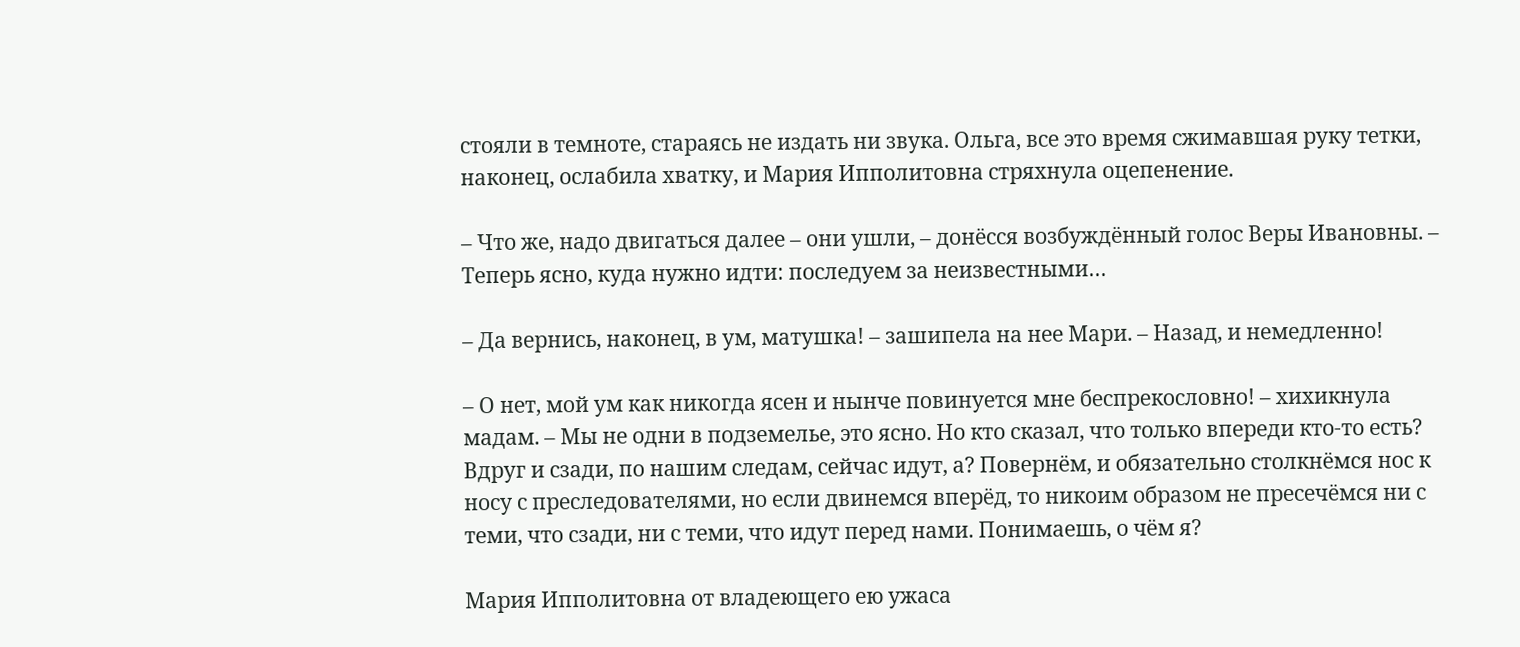стояли в темноте, стараясь не издать ни звука. Ольга, все это время сжимавшая руку тетки, наконец, ослабила хватку, и Мария Ипполитовна стряхнула оцепенение.

– Что же, надо двигаться далее – они ушли, – донёсся возбуждённый голос Веры Ивановны. – Теперь ясно, куда нужно идти: последуем за неизвестными…

– Да вернись, наконец, в ум, матушка! – зашипела на нее Мари. – Назад, и немедленно!

– О нет, мой ум как никогда ясен и нынче повинуется мне беспрекословно! – хихикнула мадам. – Мы не одни в подземелье, это ясно. Но кто сказал, что только впереди кто-то есть? Вдруг и сзади, по нашим следам, сейчас идут, а? Повернём, и обязательно столкнёмся нос к носу с преследователями, но если двинемся вперёд, то никоим образом не пресечёмся ни с теми, что сзади, ни с теми, что идут перед нами. Понимаешь, о чём я?

Мария Ипполитовна от владеющего ею ужаса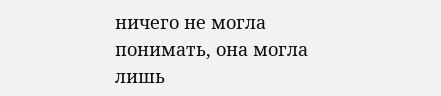ничего не могла понимать, она могла лишь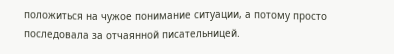положиться на чужое понимание ситуации, а потому просто последовала за отчаянной писательницей.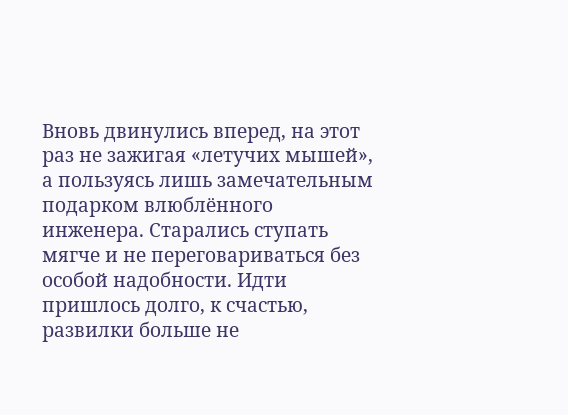Вновь двинулись вперед, на этот раз не зажигая «летучих мышей», а пользуясь лишь замечательным подарком влюблённого инженера. Старались ступать мягче и не переговариваться без особой надобности. Идти пришлось долго, к счастью, развилки больше не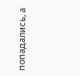попадались, а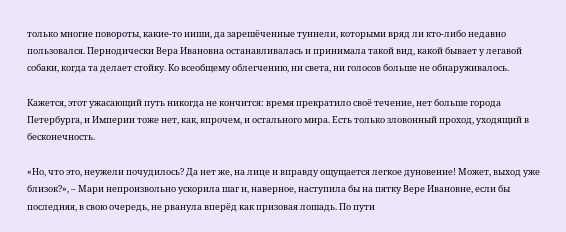только многие повороты, какие-то ниши, да зарешёченные туннели, которыми вряд ли кто-либо недавно пользовался. Периодически Вера Ивановна останавливалась и принимала такой вид, какой бывает у легавой собаки, когда та делает стойку. Ко всеобщему облегчению, ни света, ни голосов больше не обнаруживалось.

Кажется, этот ужасающий путь никогда не кончится: время прекратило своё течение, нет больше города Петербурга, и Империи тоже нет, как, впрочем, и остального мира. Есть только зловонный проход, уходящий в бесконечность.

«Но, что это, неужели почудилось? Да нет же, на лице и вправду ощущается легкое дуновение! Может, выход уже близок?», – Мари непроизвольно ускорила шаг и, наверное, наступила бы на пятку Вере Ивановне, если бы последняя, в свою очередь, не рванула вперёд как призовая лошадь. По пути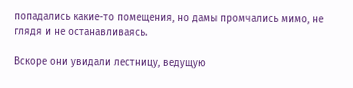попадались какие-то помещения, но дамы промчались мимо, не глядя и не останавливаясь.

Вскоре они увидали лестницу, ведущую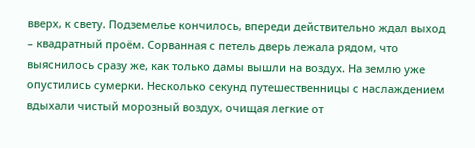вверх, к свету. Подземелье кончилось, впереди действительно ждал выход – квадратный проём. Сорванная с петель дверь лежала рядом, что выяснилось сразу же, как только дамы вышли на воздух. На землю уже опустились сумерки. Несколько секунд путешественницы с наслаждением вдыхали чистый морозный воздух, очищая легкие от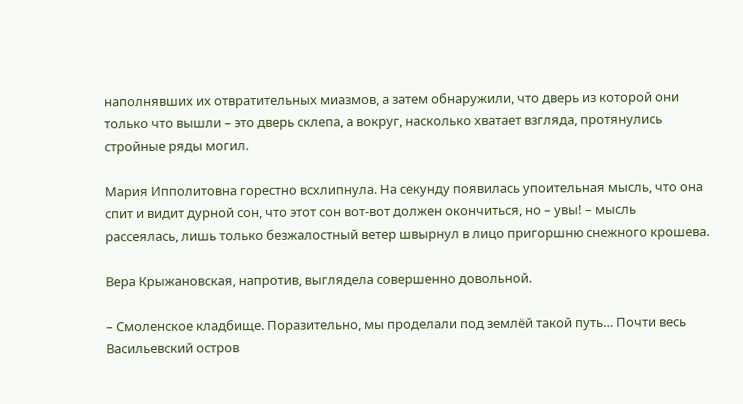наполнявших их отвратительных миазмов, а затем обнаружили, что дверь из которой они только что вышли – это дверь склепа, а вокруг, насколько хватает взгляда, протянулись стройные ряды могил.

Мария Ипполитовна горестно всхлипнула. На секунду появилась упоительная мысль, что она спит и видит дурной сон, что этот сон вот-вот должен окончиться, но – увы! – мысль рассеялась, лишь только безжалостный ветер швырнул в лицо пригоршню снежного крошева.

Вера Крыжановская, напротив, выглядела совершенно довольной.

– Смоленское кладбище. Поразительно, мы проделали под землёй такой путь… Почти весь Васильевский остров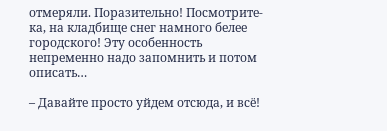отмеряли. Поразительно! Посмотрите-ка, на кладбище снег намного белее городского! Эту особенность непременно надо запомнить и потом описать…

– Давайте просто уйдем отсюда, и всё!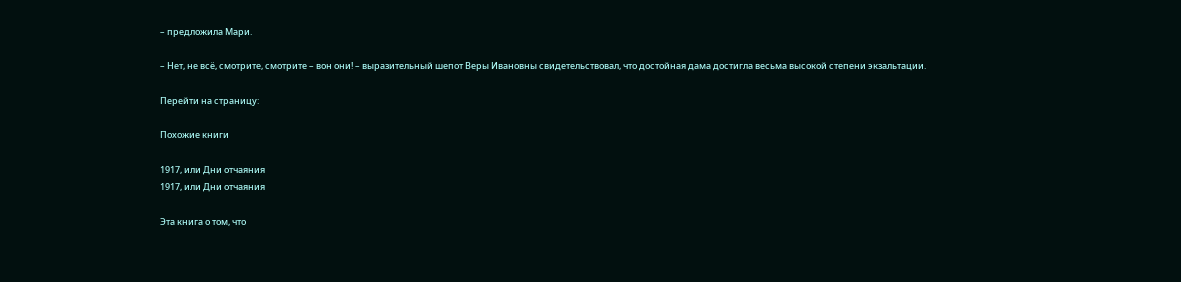– предложила Мари.

– Нет, не всё, смотрите, смотрите – вон они! – выразительный шепот Веры Ивановны свидетельствовал, что достойная дама достигла весьма высокой степени экзальтации.

Перейти на страницу:

Похожие книги

1917, или Дни отчаяния
1917, или Дни отчаяния

Эта книга о том, что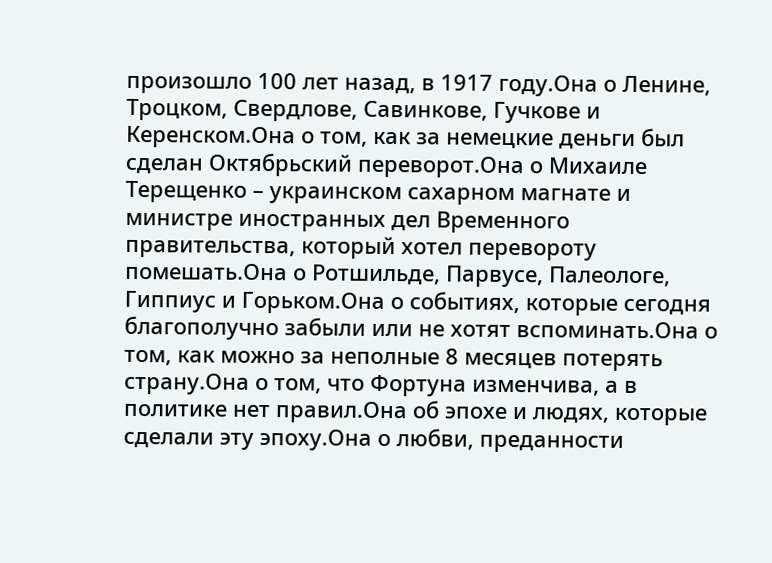произошло 100 лет назад, в 1917 году.Она о Ленине, Троцком, Свердлове, Савинкове, Гучкове и Керенском.Она о том, как за немецкие деньги был сделан Октябрьский переворот.Она о Михаиле Терещенко – украинском сахарном магнате и министре иностранных дел Временного правительства, который хотел перевороту помешать.Она о Ротшильде, Парвусе, Палеологе, Гиппиус и Горьком.Она о событиях, которые сегодня благополучно забыли или не хотят вспоминать.Она о том, как можно за неполные 8 месяцев потерять страну.Она о том, что Фортуна изменчива, а в политике нет правил.Она об эпохе и людях, которые сделали эту эпоху.Она о любви, преданности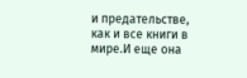и предательстве, как и все книги в мире.И еще она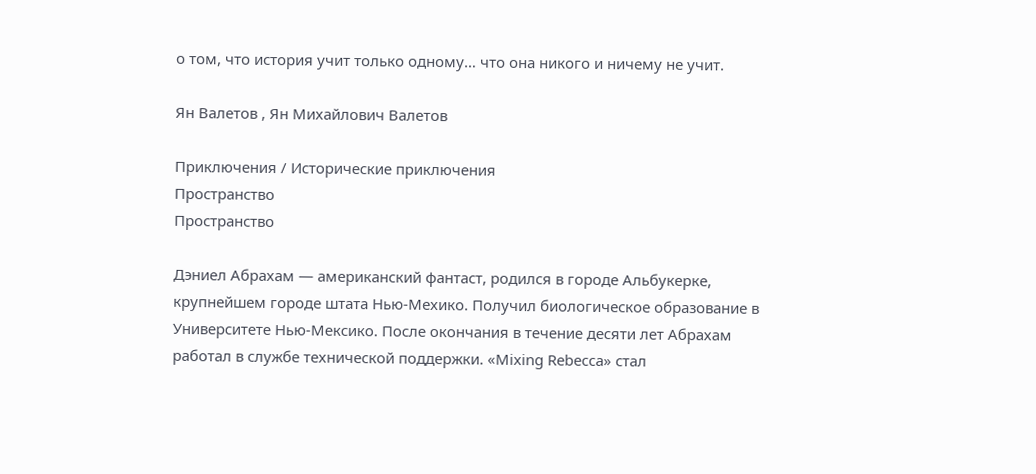о том, что история учит только одному… что она никого и ничему не учит.

Ян Валетов , Ян Михайлович Валетов

Приключения / Исторические приключения
Пространство
Пространство

Дэниел Абрахам — американский фантаст, родился в городе Альбукерке, крупнейшем городе штата Нью-Мехико. Получил биологическое образование в Университете Нью-Мексико. После окончания в течение десяти лет Абрахам работал в службе технической поддержки. «Mixing Rebecca» стал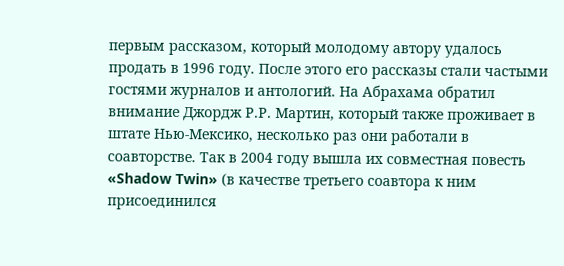первым рассказом, который молодому автору удалось продать в 1996 году. После этого его рассказы стали частыми гостями журналов и антологий. На Абрахама обратил внимание Джордж Р.Р. Мартин, который также проживает в штате Нью-Мексико, несколько раз они работали в соавторстве. Так в 2004 году вышла их совместная повесть «Shadow Twin» (в качестве третьего соавтора к ним присоединился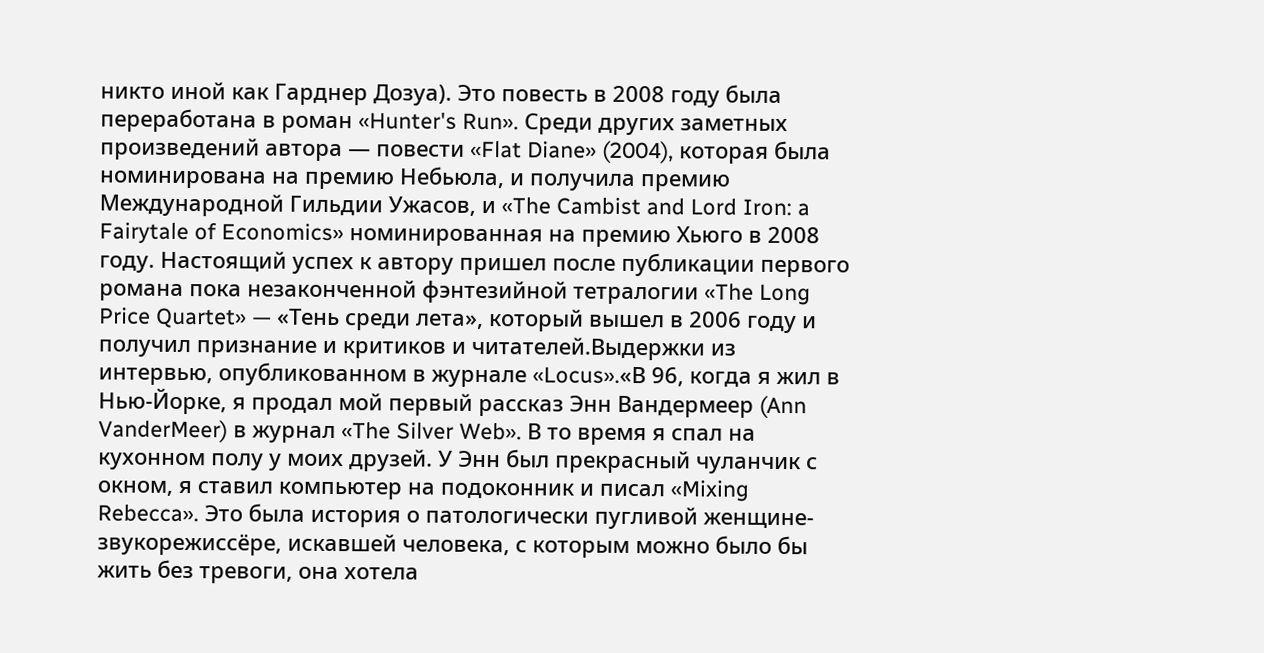никто иной как Гарднер Дозуа). Это повесть в 2008 году была переработана в роман «Hunter's Run». Среди других заметных произведений автора — повести «Flat Diane» (2004), которая была номинирована на премию Небьюла, и получила премию Международной Гильдии Ужасов, и «The Cambist and Lord Iron: a Fairytale of Economics» номинированная на премию Хьюго в 2008 году. Настоящий успех к автору пришел после публикации первого романа пока незаконченной фэнтезийной тетралогии «The Long Price Quartet» — «Тень среди лета», который вышел в 2006 году и получил признание и критиков и читателей.Выдержки из интервью, опубликованном в журнале «Locus».«В 96, когда я жил в Нью-Йорке, я продал мой первый рассказ Энн Вандермеер (Ann VanderMeer) в журнал «The Silver Web». В то время я спал на кухонном полу у моих друзей. У Энн был прекрасный чуланчик с окном, я ставил компьютер на подоконник и писал «Mixing Rebecca». Это была история о патологически пугливой женщине-звукорежиссёре, искавшей человека, с которым можно было бы жить без тревоги, она хотела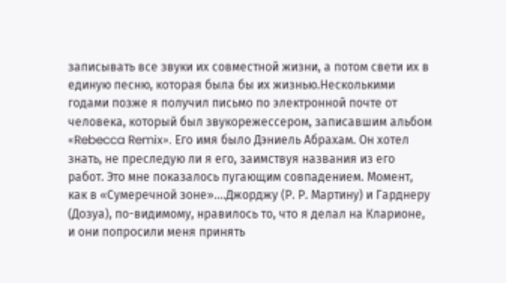записывать все звуки их совместной жизни, а потом свети их в единую песню, которая была бы их жизнью.Несколькими годами позже я получил письмо по электронной почте от человека, который был звукорежессером, записавшим альбом «Rebecca Remix». Его имя было Дэниель Абрахам. Он хотел знать, не преследую ли я его, заимствуя названия из его работ. Это мне показалось пугающим совпадением. Момент, как в «Сумеречной зоне»....Джорджу (Р. Р. Мартину) и Гарднеру (Дозуа), по-видимому, нравилось то, что я делал на Кларионе, и они попросили меня принять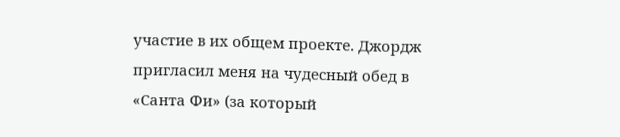участие в их общем проекте. Джордж пригласил меня на чудесный обед в «Санта Фи» (за который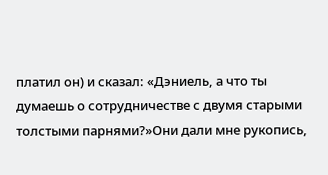платил он) и сказал: «Дэниель, а что ты думаешь о сотрудничестве с двумя старыми толстыми парнями?»Они дали мне рукопись,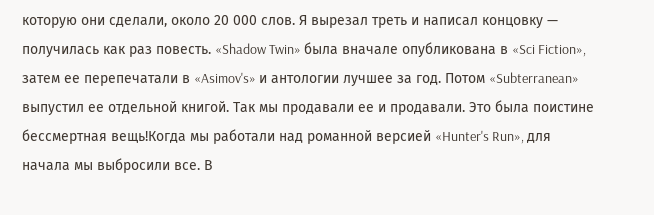которую они сделали, около 20 000 слов. Я вырезал треть и написал концовку — получилась как раз повесть. «Shadow Twin» была вначале опубликована в «Sci Fiction», затем ее перепечатали в «Asimov's» и антологии лучшее за год. Потом «Subterranean» выпустил ее отдельной книгой. Так мы продавали ее и продавали. Это была поистине бессмертная вещь!Когда мы работали над романной версией «Hunter's Run», для начала мы выбросили все. В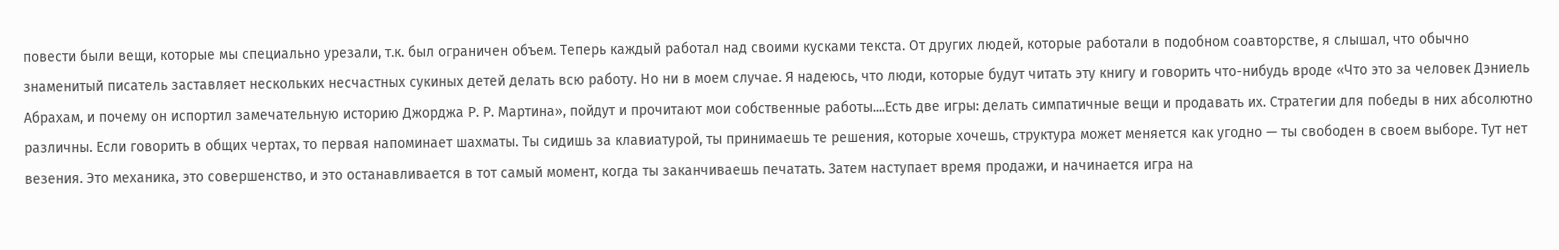повести были вещи, которые мы специально урезали, т.к. был ограничен объем. Теперь каждый работал над своими кусками текста. От других людей, которые работали в подобном соавторстве, я слышал, что обычно знаменитый писатель заставляет нескольких несчастных сукиных детей делать всю работу. Но ни в моем случае. Я надеюсь, что люди, которые будут читать эту книгу и говорить что-нибудь вроде «Что это за человек Дэниель Абрахам, и почему он испортил замечательную историю Джорджа Р. Р. Мартина», пойдут и прочитают мои собственные работы....Есть две игры: делать симпатичные вещи и продавать их. Стратегии для победы в них абсолютно различны. Если говорить в общих чертах, то первая напоминает шахматы. Ты сидишь за клавиатурой, ты принимаешь те решения, которые хочешь, структура может меняется как угодно — ты свободен в своем выборе. Тут нет везения. Это механика, это совершенство, и это останавливается в тот самый момент, когда ты заканчиваешь печатать. Затем наступает время продажи, и начинается игра на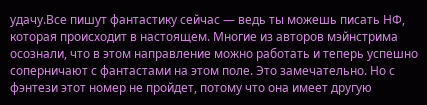удачу.Все пишут фантастику сейчас — ведь ты можешь писать НФ, которая происходит в настоящем. Многие из авторов мэйнстрима осознали, что в этом направление можно работать и теперь успешно соперничают с фантастами на этом поле. Это замечательно. Но с фэнтези этот номер не пройдет, потому что она имеет другую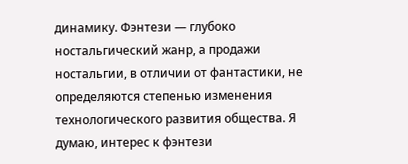динамику. Фэнтези — глубоко ностальгический жанр, а продажи ностальгии, в отличии от фантастики, не определяются степенью изменения технологического развития общества. Я думаю, интерес к фэнтези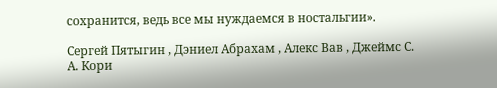сохранится, ведь все мы нуждаемся в ностальгии».

Сергей Пятыгин , Дэниел Абрахам , Алекс Вав , Джеймс С. А. Кори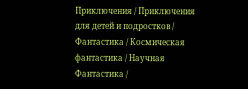Приключения / Приключения для детей и подростков / Фантастика / Космическая фантастика / Научная Фантастика /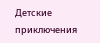Детские приключения